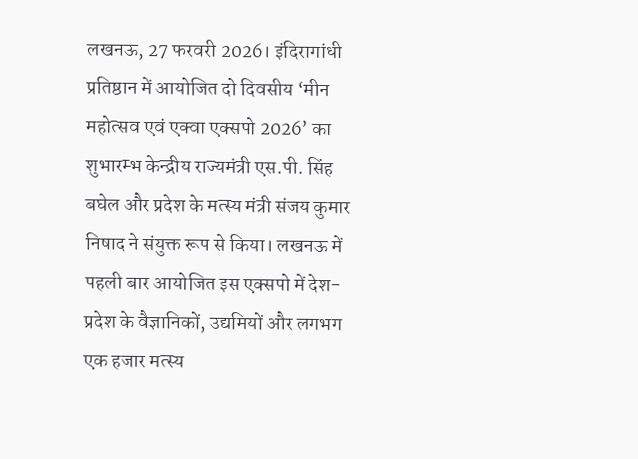लखनऊ, 27 फरवरी 2026। इंदिरागांधी प्रतिष्ठान में आयोजित दो दिवसीय ‘मीन महोत्सव एवं एक्वा एक्सपो 2026’ का शुभारम्भ केन्द्रीय राज्यमंत्री एस.पी. सिंह बघेल और प्रदेश के मत्स्य मंत्री संजय कुमार निषाद ने संयुक्त रूप से किया। लखनऊ में पहली बार आयोजित इस एक्सपो में देश-प्रदेश के वैज्ञानिकों, उद्यमियों और लगभग एक हजार मत्स्य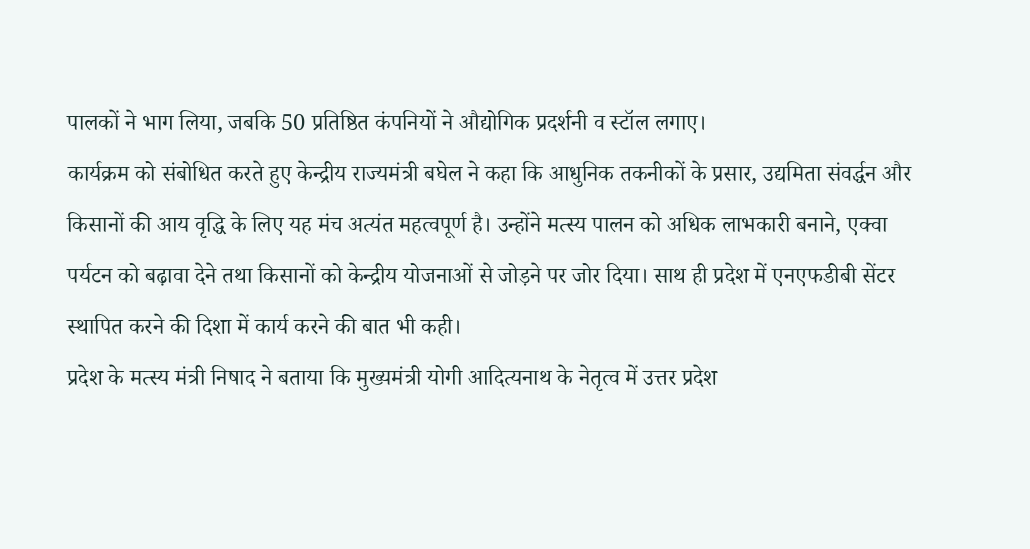पालकों ने भाग लिया, जबकि 50 प्रतिष्ठित कंपनियों ने औद्योगिक प्रदर्शनी व स्टॉल लगाए।
कार्यक्रम को संबोधित करते हुए केन्द्रीय राज्यमंत्री बघेल ने कहा कि आधुनिक तकनीकों के प्रसार, उद्यमिता संवर्द्धन और किसानों की आय वृद्धि के लिए यह मंच अत्यंत महत्वपूर्ण है। उन्होंने मत्स्य पालन को अधिक लाभकारी बनाने, एक्वा पर्यटन को बढ़ावा देने तथा किसानों को केन्द्रीय योजनाओं से जोड़ने पर जोर दिया। साथ ही प्रदेश में एनएफडीबी सेंटर स्थापित करने की दिशा में कार्य करने की बात भी कही।
प्रदेश के मत्स्य मंत्री निषाद ने बताया कि मुख्यमंत्री योगी आदित्यनाथ के नेतृत्व में उत्तर प्रदेश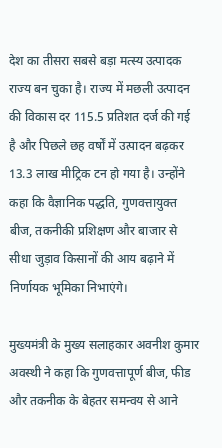देश का तीसरा सबसे बड़ा मत्स्य उत्पादक राज्य बन चुका है। राज्य में मछली उत्पादन की विकास दर 115.5 प्रतिशत दर्ज की गई है और पिछले छह वर्षों में उत्पादन बढ़कर 13.3 लाख मीट्रिक टन हो गया है। उन्होंने कहा कि वैज्ञानिक पद्धति, गुणवत्तायुक्त बीज, तकनीकी प्रशिक्षण और बाजार से सीधा जुड़ाव किसानों की आय बढ़ाने में निर्णायक भूमिका निभाएंगे।

मुख्यमंत्री के मुख्य सलाहकार अवनीश कुमार अवस्थी ने कहा कि गुणवत्तापूर्ण बीज, फीड और तकनीक के बेहतर समन्वय से आने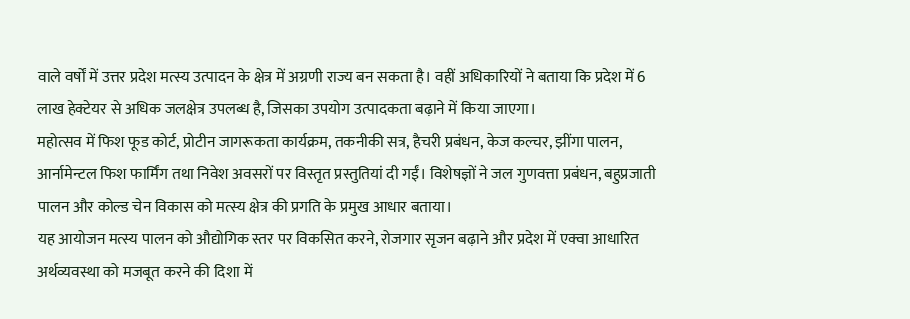वाले वर्षों में उत्तर प्रदेश मत्स्य उत्पादन के क्षेत्र में अग्रणी राज्य बन सकता है। वहीं अधिकारियों ने बताया कि प्रदेश में 6 लाख हेक्टेयर से अधिक जलक्षेत्र उपलब्ध है, जिसका उपयोग उत्पादकता बढ़ाने में किया जाएगा।
महोत्सव में फिश फूड कोर्ट, प्रोटीन जागरूकता कार्यक्रम, तकनीकी सत्र, हैचरी प्रबंधन, केज कल्चर, झींगा पालन, आर्नामेन्टल फिश फार्मिंग तथा निवेश अवसरों पर विस्तृत प्रस्तुतियां दी गईं। विशेषज्ञों ने जल गुणवत्ता प्रबंधन, बहुप्रजाती पालन और कोल्ड चेन विकास को मत्स्य क्षेत्र की प्रगति के प्रमुख आधार बताया।
यह आयोजन मत्स्य पालन को औद्योगिक स्तर पर विकसित करने, रोजगार सृजन बढ़ाने और प्रदेश में एक्वा आधारित अर्थव्यवस्था को मजबूत करने की दिशा में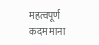महत्वपूर्ण कदम माना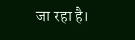जा रहा है।